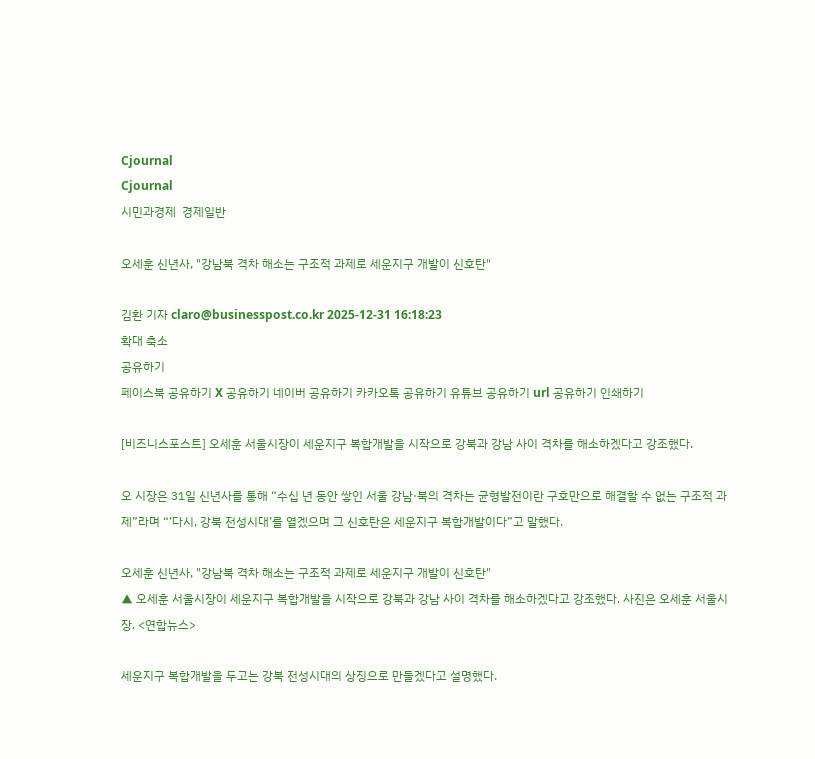Cjournal
Cjournal
시민과경제  경제일반

오세훈 신년사, "강남북 격차 해소는 구조적 과제로 세운지구 개발이 신호탄"

김환 기자 claro@businesspost.co.kr 2025-12-31 16:18:23
확대 축소
공유하기
페이스북 공유하기 X 공유하기 네이버 공유하기 카카오톡 공유하기 유튜브 공유하기 url 공유하기 인쇄하기

[비즈니스포스트] 오세훈 서울시장이 세운지구 복합개발을 시작으로 강북과 강남 사이 격차를 해소하겠다고 강조했다.

오 시장은 31일 신년사를 통해 “수십 년 동안 쌓인 서울 강남·북의 격차는 균형발전이란 구호만으로 해결할 수 없는 구조적 과제”라며 “’다시, 강북 전성시대’를 열겠으며 그 신호탄은 세운지구 복합개발이다”고 말했다.

오세훈 신년사, "강남북 격차 해소는 구조적 과제로 세운지구 개발이 신호탄"
▲ 오세훈 서울시장이 세운지구 복합개발을 시작으로 강북과 강남 사이 격차를 해소하겠다고 강조했다. 사진은 오세훈 서울시장. <연합뉴스>

세운지구 복합개발을 두고는 강북 전성시대의 상징으로 만들겠다고 설명했다.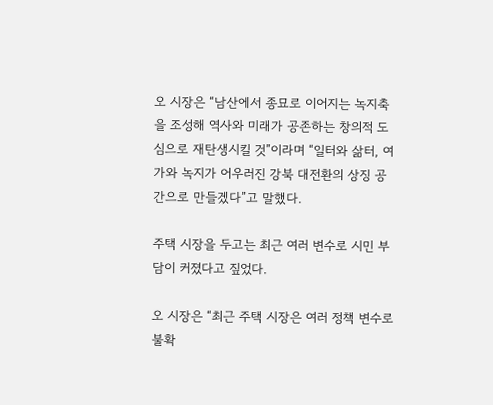오 시장은 “남산에서 종묘로 이어지는 녹지축을 조성해 역사와 미래가 공존하는 창의적 도심으로 재탄생시킬 것”이라며 “일터와 삶터, 여가와 녹지가 어우러진 강북 대전환의 상징 공간으로 만들겠다”고 말했다.

주택 시장을 두고는 최근 여러 변수로 시민 부담이 커졌다고 짚었다.

오 시장은 “최근 주택 시장은 여러 정책 변수로 불확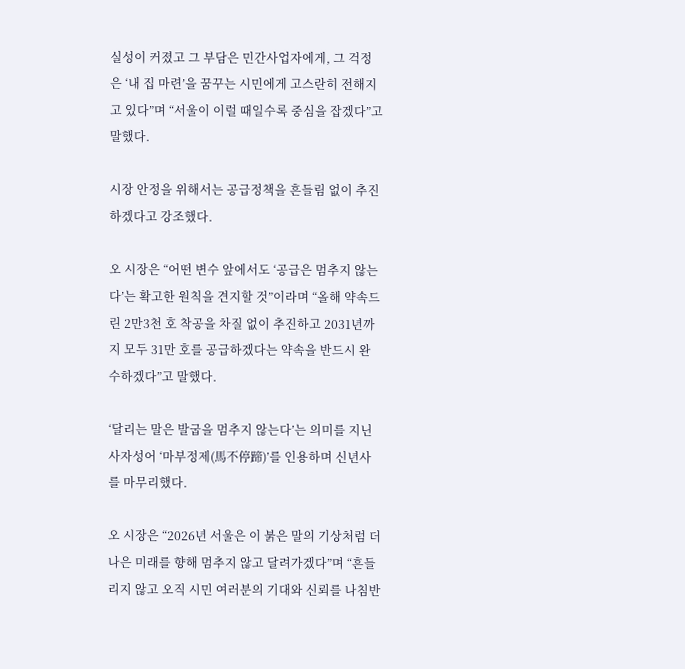실성이 커졌고 그 부담은 민간사업자에게, 그 걱정은 ‘내 집 마련’을 꿈꾸는 시민에게 고스란히 전해지고 있다”며 “서울이 이럴 때일수록 중심을 잡겠다”고 말했다.

시장 안정을 위해서는 공급정책을 흔들림 없이 추진하겠다고 강조했다.

오 시장은 “어떤 변수 앞에서도 ‘공급은 멈추지 않는다’는 확고한 원칙을 견지할 것”이라며 “올해 약속드린 2만3천 호 착공을 차질 없이 추진하고 2031년까지 모두 31만 호를 공급하겠다는 약속을 반드시 완수하겠다”고 말했다.

‘달리는 말은 발굽을 멈추지 않는다’는 의미를 지닌 사자성어 ‘마부정제(馬不停蹄)’를 인용하며 신년사를 마무리했다.

오 시장은 “2026년 서울은 이 붉은 말의 기상처럼 더 나은 미래를 향해 멈추지 않고 달려가겠다”며 “흔들리지 않고 오직 시민 여러분의 기대와 신뢰를 나침반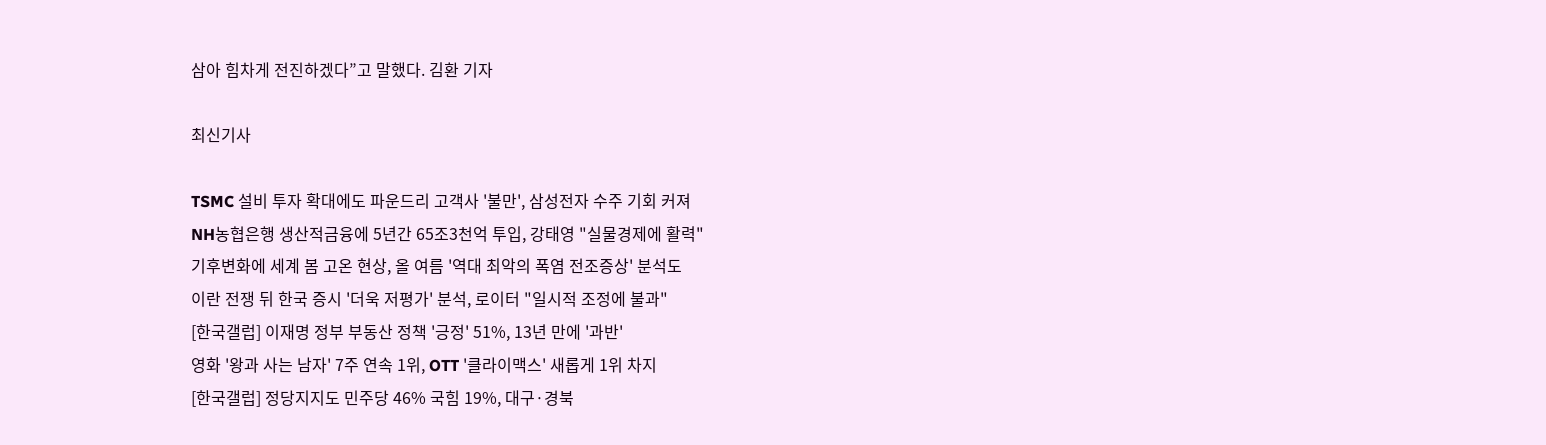삼아 힘차게 전진하겠다”고 말했다. 김환 기자

최신기사

TSMC 설비 투자 확대에도 파운드리 고객사 '불만', 삼성전자 수주 기회 커져
NH농협은행 생산적금융에 5년간 65조3천억 투입, 강태영 "실물경제에 활력"
기후변화에 세계 봄 고온 현상, 올 여름 '역대 최악의 폭염 전조증상' 분석도
이란 전쟁 뒤 한국 증시 '더욱 저평가' 분석, 로이터 "일시적 조정에 불과"
[한국갤럽] 이재명 정부 부동산 정책 '긍정' 51%, 13년 만에 '과반'
영화 '왕과 사는 남자' 7주 연속 1위, OTT '클라이맥스' 새롭게 1위 차지
[한국갤럽] 정당지지도 민주당 46% 국힘 19%, 대구·경북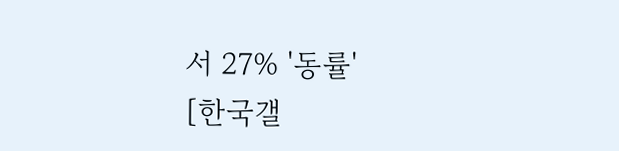서 27% '동률'
[한국갤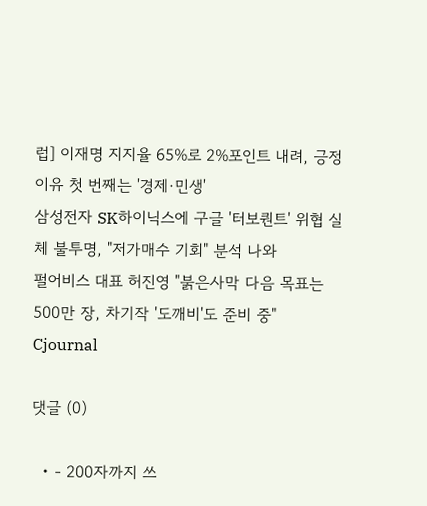럽] 이재명 지지율 65%로 2%포인트 내려, 긍정 이유 첫 번째는 '경제·민생'
삼성전자 SK하이닉스에 구글 '터보퀀트' 위협 실체 불투명, "저가매수 기회" 분석 나와
펄어비스 대표 허진영 "붉은사막 다음 목표는 500만 장, 차기작 '도깨비'도 준비 중"
Cjournal

댓글 (0)

  • - 200자까지 쓰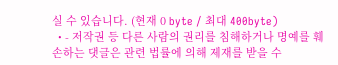실 수 있습니다. (현재 0 byte / 최대 400byte)
  • - 저작권 등 다른 사람의 권리를 침해하거나 명예를 훼손하는 댓글은 관련 법률에 의해 제재를 받을 수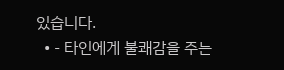있습니다.
  • - 타인에게 불쾌감을 주는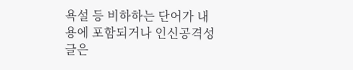욕설 등 비하하는 단어가 내용에 포함되거나 인신공격성 글은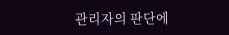관리자의 판단에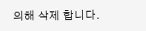의해 삭제 합니다.